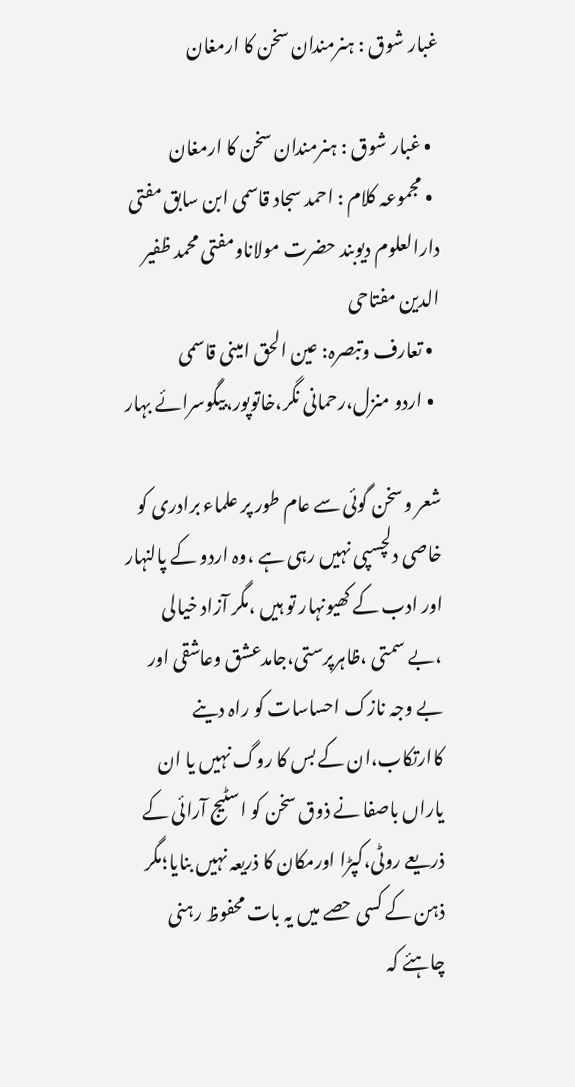غبار شوق : ہنرمندان سخن کا ارمغان

  • غبار شوق : ہنرمندان سخن کا ارمغان
  • مجموعہ کلام : احمد سجاد قاسمی ابن سابق مفتی دارالعلوم دیوبند حضرت مولاناومفتی محمد ظفیر الدین مفتاحی
  • تعارف وتبصرہ: عین الحق امینی قاسمی
  • اردو منزل،رحمانی نگر،خاتوپور،بیگوسرائے بہار

شعر وسخن گوئی سے عام طور پر علماء برادری کو خاصی دلچسپی نہیں رہی ہے ،وہ اردو کے پالنہار اور ادب کے کھیونہار تو ہیں ،مگر آزاد خیالی ،بے سمتی ،ظاہرپرستی،جامدعشق وعاشقی اور بے وجہ نازک احساسات کو راہ دینے کاارتکاب،ان کے بس کا روگ نہیں یا ان یاراں باصفا نے ذوق سخن کو اسٹیج آرائی کے ذریعے روٹی،کپڑا اورمکان کا ذریعہ نہیں بنایا؛مگر ذہن کے کسی حصے میں یہ بات محفوظ رہنی چاہئے کہ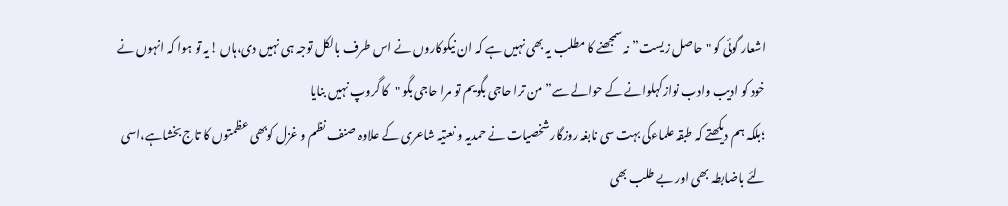اشعار گوئی کو "حاصل زیست” نہ سمجھنے کا مطلب یہ بھی نہیں ہے کہ ان نیکوکاروں نے اس طرف بالکل توجہ ہی نہیں دی،ہاں !یہ تو ہوا کہ انہوں نے خود کو ادیب وادب نوازکہلوانے کے حوالے سے” من ترا حاجی بگویم تو مرا حاجی بگو "کا گروپ نہیں بنایا
؛بلکہ ہم دیکھتے کہ طبقہ علماءکی بہت سی نابغہ روزگار شخصیات نے حمدیہ و نعتیہ شاعری کے علاوہ صنف نظم و غزل کوبھی عظمتوں کا تاج بخشاہے،اسی لئے باضابطہ بھی اور بے طلب بھی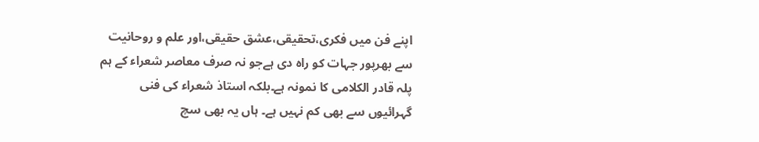اپنے فن میں فکری،تحقیقی،عشق حقیقی،اور علم و روحانیت سے بھرپور جہات کو راہ دی ہےجو نہ صرف معاصر شعراء کے ہم پلہ قادر الکلامی کا نمونہ ہے۔بلکہ استاذ شعراء کی فنی گہرائیوں سے بھی کم نہیں ہے۔ ہاں یہ بھی سچ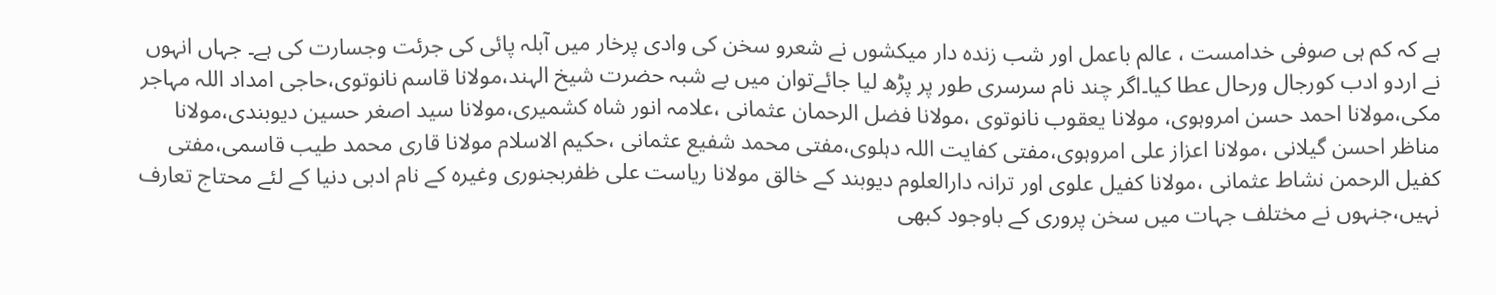ہے کہ کم ہی صوفی خدامست ، عالم باعمل اور شب زندہ دار میکشوں نے شعرو سخن کی وادی پرخار میں آبلہ پائی کی جرئت وجسارت کی ہے۔ جہاں انہوں نے اردو ادب کورجال ورحال عطا کیا۔اگر چند نام سرسری طور پر پڑھ لیا جائےتوان میں بے شبہ حضرت شیخ الہند،مولانا قاسم نانوتوی،حاجی امداد اللہ مہاجر مکی،مولانا احمد حسن امروہوی، مولانا یعقوب نانوتوی ،مولانا فضل الرحمان عثمانی ،علامہ انور شاہ کشمیری،مولانا سید اصغر حسین دیوبندی،مولانا مناظر احسن گیلانی ،مولانا اعزاز علی امروہوی،مفتی کفایت اللہ دہلوی،مفتی محمد شفیع عثمانی ،حکیم الاسلام مولانا قاری محمد طیب قاسمی،مفتی کفیل الرحمن نشاط عثمانی ،مولانا کفیل علوی اور ترانہ دارالعلوم دیوبند کے خالق مولانا ریاست علی ظفربجنوری وغیرہ کے نام ادبی دنیا کے لئے محتاج تعارف نہیں،جنہوں نے مختلف جہات میں سخن پروری کے باوجود کبھی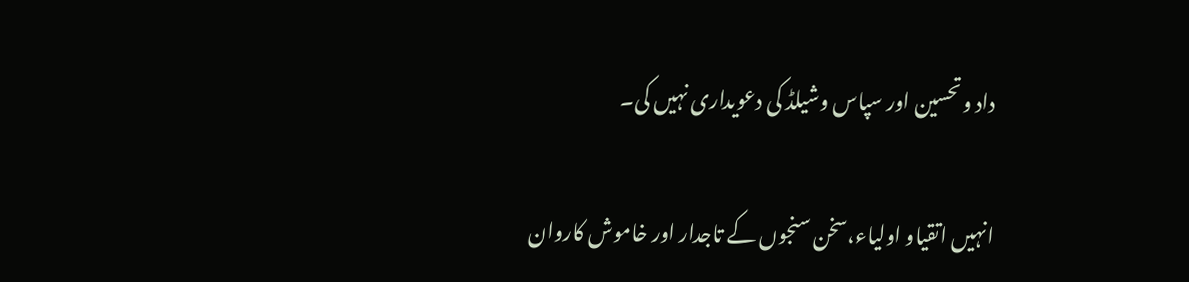داد وتحسین اور سپاس وشیلڈ کی دعویداری نہیں کی۔

انہیں اتقیاو اولیاء،سخن سنجوں کے تاجدار اور خاموش کاروان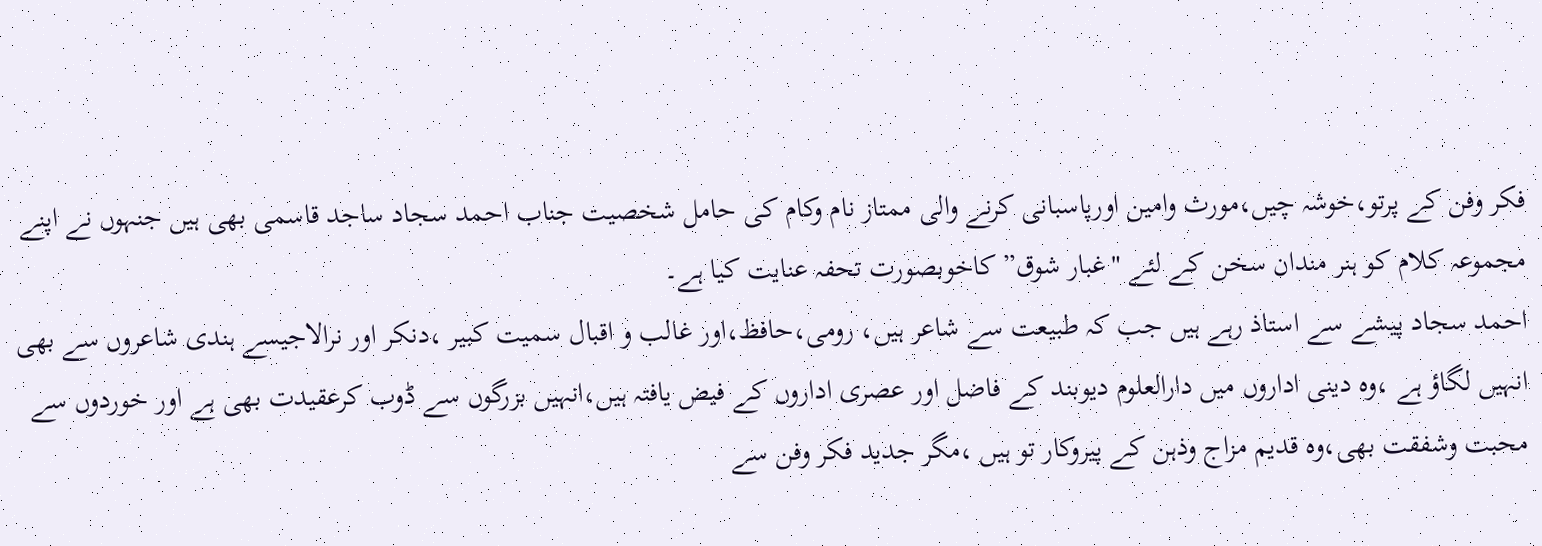فکر وفن کے پرتو،خوشہ چیں،مورث وامین اورپاسبانی کرنے والی ممتاز نام وکام کی حامل شخصیت جناب احمد سجاد ساجد قاسمی بھی ہیں جنہوں نے اپنے مجموعہ کلام کو ہنر مندان سخن کے لئے "غبار شوق” کاخوبصورت تحفہ عنایت کیا ہے۔
احمد سجاد پیشے سے استاذ رہے ہیں جب کہ طبیعت سے شاعر ہیں، رومی،حافظ،اور غالب و اقبال سمیت کبیر ،دنکر اور نرالاجیسے ہندی شاعروں سے بھی انہیں لگاؤ ہے ،وہ دینی اداروں میں دارالعلوم دیوبند کے فاضل اور عصری اداروں کے فیض یافتہ ہیں،انہیں بزرگوں سے ڈوب کرعقیدت بھی ہے اور خوردوں سے محبت وشفقت بھی،وہ قدیم مزاج وذہن کے پیروکار تو ہیں ،مگر جدید فکر وفن سے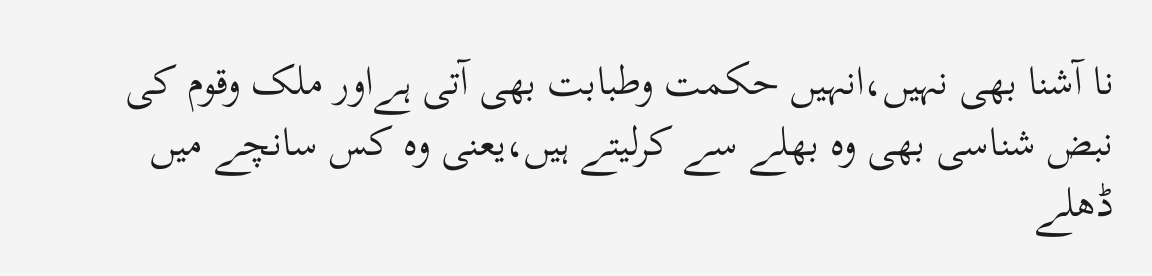نا آشنا بھی نہیں،انہیں حکمت وطبابت بھی آتی ہےاور ملک وقوم کی نبض شناسی بھی وہ بھلے سے کرلیتے ہیں،یعنی وہ کس سانچے میں ڈھلے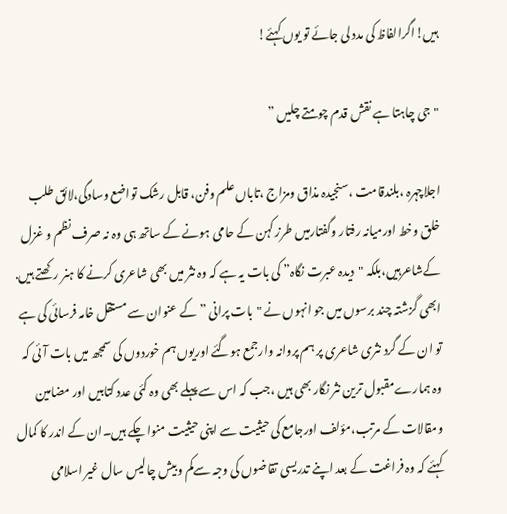ہیں!اگرالفاظ کی مدد لی جائے تو یوں کہئے!

"جی چاہتا ہے نقش قدم چومتے چلیں ”

اجلاچہرہ ،بلندقامت ،سنجیدہ مذاق ومزاج ،تاباں علم وفن، قابل رشک تواضع وسادگی،لائق طلب خلق وخط اورمیانہ رفتار وگفتارمیں طرز کہن کے حامی ہونے کے ساتھ ہی وہ نہ صرف نظم و غزل کےشاعرہیں،بلکہ "دیدہ عبرت نگاہ” کی بات یہ ہے کہ وہ نثر میں بھی شاعری کرنے کا ہنر رکھتے ہیں.
ابھی گزشتہ چند برسوں میں جو انہوں نے "بات پرانی ” کے عنوان سے مستقل خامہ فرسائی کی ہے تو ان کے گرد نثری شاعری پر ہم پروانہ وارجمع ہوگئے اوریوں ہم خوردوں کی سمجھ میں بات آئی کہ وہ ہمارےمقبول ترین نثر نگار بھی ہیں ،جب کہ اس سے پہلے بھی وہ کئی عدد کتابیں اور مضامین ومقالات کے مرتب،مؤلف اورجامع کی حیثیت سے اپنی حیثیت منوا چکے ہیں۔ان کے اندر کا کمال کہئے کہ وہ فراغت کے بعد اپنے تدریسی تقاضوں کی وجہ سےکم وبیش چالیس سال غیر اسلامی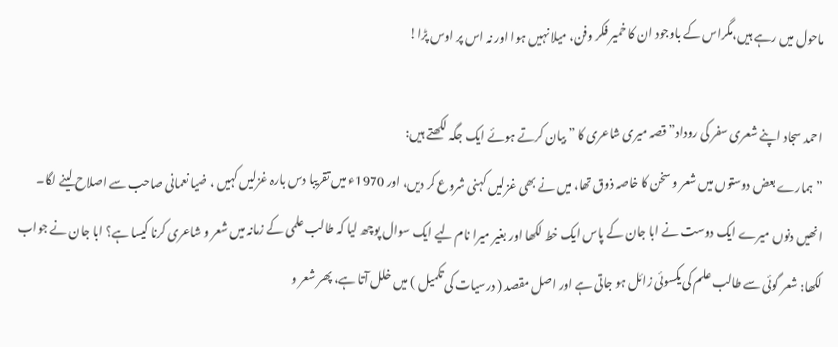ماحول میں رہے ہیں،مگراس کے باوجود ان کا خمیر فکر وفن، میلا نہیں ہوا اور نہ اس پر اوس پڑا!

احمد سجاد اپنے شعری سفر کی روداد” قصہ میری شاعری کا ” بیان کرتے ہوئے ایک جگہ لکھتے ہیں:
” ہمارے بعض دوستوں میں شعر و سخن کا خاصہ ذوق تھا، میں نے بھی غزلیں کہنی شروع کر دیں، اور 1970ء میں تقریبا دس بارہ غزلیں کہیں ، ضیا نعمانی صاحب سے اصلاح لینے لگا۔ انھیں دنوں میرے ایک دوست نے ابا جان کے پاس ایک خط لکھا اور بغیر میرا نام لیے ایک سوال پوچھ لیا کہ طالب علمی کے زمانہ میں شعر و شاعری کرنا کیسا ہے؟ ابا جان نے جواب لکھا: شعر گوئی سے طالب علم کی یکسوئی زائل ہو جاتی ہے اور اصل مقصد ( درسیات کی تکمیل ) میں خلل آتا ہے، پھر شعر و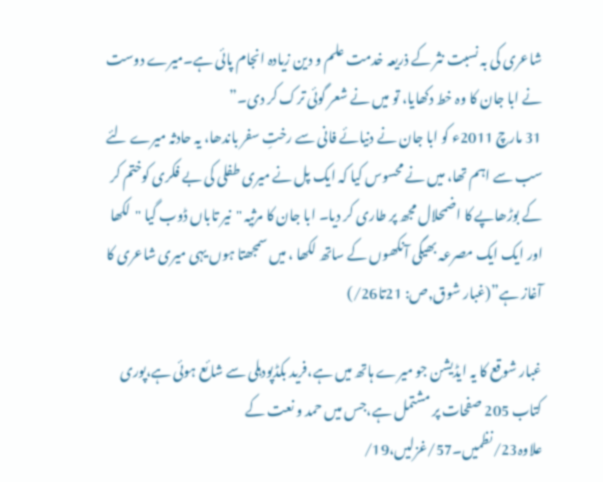شاعری کی بہ نسبت نثر کے ذریعہ خدمت علم و دین زیادہ انجام پائی ہے۔میرے دوست نے ابا جان کا وہ خط دکھایا، تو میں نے شعر گوئی ترک کر دی۔”
31 مارچ 2011ء کو ابا جان نے دنیائے فانی سے رختِ سفر باندھا، یہ حادثہ میرے لئے سب سے اہم تھا، میں نے محسوس کیا کہ ایک پل نے میری طفلی کی بے فکری کوختم کر کے بوڑھاپے کا اضمحلال مجھ پر طاری کر دیا۔ ابا جان کا مرثیہ "نیر تاباں ڈوب گیا "لکھا اور ایک ایک مصرعہ بھیگی آنکھوں کے ساتھ لکھا ، میں سمجھتا ہوں یہی میری شاعری کا آغاز ہے”(غبار شوق,ص: 21تا26/)

غبار شوقع کا یہ ایڈیشن جو میرے ہاتھ میں ہے،فرید بکڈپودہلی سے شائع ہوئی ہے،پوری کتاب 205 صفحات پر مشتمل ہے،جس میں حمد و نعت کے علاوہ23/نظمیں۔57/غزلیں،19/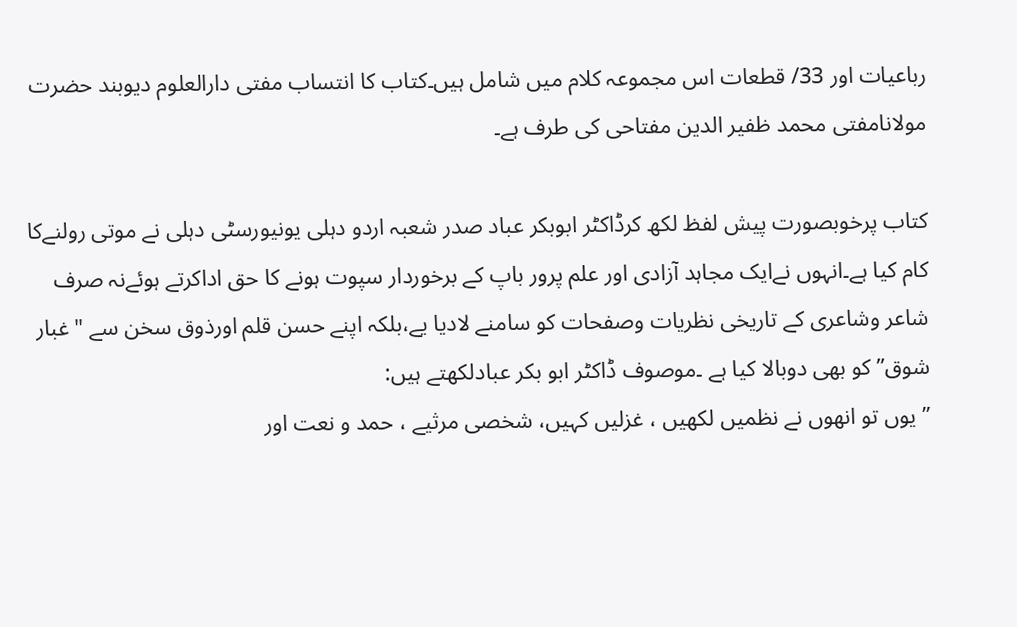رباعیات اور 33/ قطعات اس مجموعہ کلام میں شامل ہیں۔کتاب کا انتساب مفتی دارالعلوم دیوبند حضرت مولانامفتی محمد ظفیر الدین مفتاحی کی طرف ہے۔

کتاب پرخوبصورت پیش لفظ لکھ کرڈاکٹر ابوبکر عباد صدر شعبہ اردو دہلی یونیورسٹی دہلی نے موتی رولنےکا کام کیا ہے۔انہوں نےایک مجاہد آزادی اور علم پرور باپ کے برخوردار سپوت ہونے کا حق اداکرتے ہوئےنہ صرف شاعر وشاعری کے تاریخی نظریات وصفحات کو سامنے لادیا یے،بلکہ اپنے حسن قلم اورذوق سخن سے "غبار شوق” کو بھی دوبالا کیا ہے ۔موصوف ڈاکٹر ابو بکر عبادلکھتے ہیں:
” یوں تو انھوں نے نظمیں لکھیں ، غزلیں کہیں، شخصی مرثیے ، حمد و نعت اور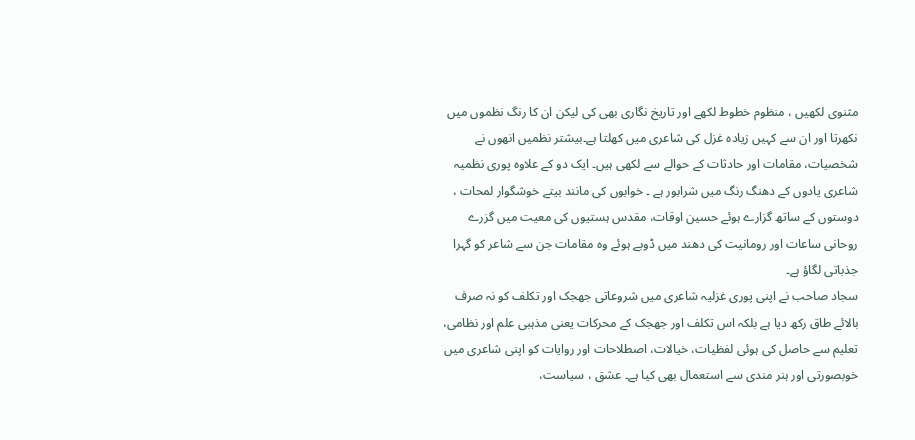مثنوی لکھیں ، منظوم خطوط لکھے اور تاریخ نگاری بھی کی لیکن ان کا رنگ نظموں میں نکھرتا اور ان سے کہیں زیادہ غزل کی شاعری میں کھلتا ہے۔بیشتر نظمیں انھوں نے شخصیات، مقامات اور حادثات کے حوالے سے لکھی ہیں۔ ایک دو کے علاوہ پوری نظمیہ شاعری یادوں کے دھنگ رنگ میں شرابور ہے ۔ خوابوں کی مانند بیتے خوشگوار لمحات ، دوستوں کے ساتھ گزارے ہوئے حسین اوقات، مقدس ہستیوں کی معیت میں گزرے روحانی ساعات اور رومانیت کی دھند میں ڈوبے ہوئے وہ مقامات جن سے شاعر کو گہرا جذباتی لگاؤ ہے۔
سجاد صاحب نے اپنی پوری غزلیہ شاعری میں شروعاتی جھجک اور تکلف کو نہ صرف بالائے طاق رکھ دیا ہے بلکہ اس تکلف اور جھجک کے محرکات یعنی مذہبی علم اور نظامی، تعلیم سے حاصل کی ہوئی لفظیات، خیالات، اصطلاحات اور روایات کو اپنی شاعری میں خوبصورتی اور ہنر مندی سے استعمال بھی کیا ہے۔ عشق ، سیاست،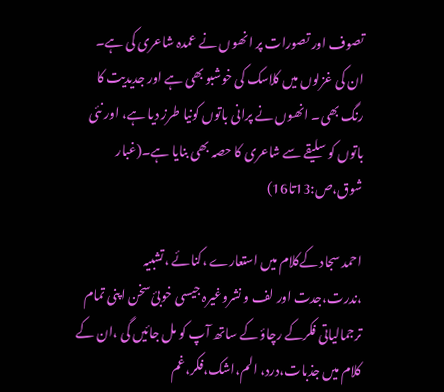تصوف اور تصورات پر انھوں نے عمدہ شاعری کی ہے۔ ان کی غزلوں میں کلاسک کی خوشبو بھی ہے اور جدیدیت کا رنگ بھی۔ انھوں نے پرانی باتوں کونیا طرز دیا ہے، اور نئی باتوں کو سلیقے سے شاعری کا حصہ بھی بنایا ہے۔(غبار شوق،ص:13تا16)

احمد سجاد کےکلام میں استعارے ،کنائے ،تشبیہ ،ندرت،جدت اور لف و نشروغیرہ جیسی خوبئ سخن اپنی تمام ترجمالیاتی فکرکے رچاؤ کے ساتھ آپ کو مل جائیں گی ،ان کے کلام میں جذبات،درد، الم،اشک،فکر،غم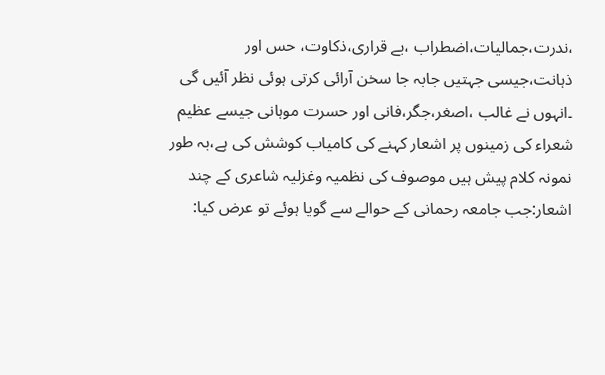،ندرت،جمالیات،اضطراب ،بے قراری،ذکاوت، حس اور ذہانت،جیسی جہتیں جابہ جا سخن آرائی کرتی ہوئی نظر آئیں گی ۔انہوں نے غالب ،اصغر،جگر،فانی اور حسرت موہانی جیسے عظیم شعراء کی زمینوں پر اشعار کہنے کی کامیاب کوشش کی ہے،بہ طور نمونہ کلام پیش ہیں موصوف کی نظمیہ وغزلیہ شاعری کے چند اشعار:جب جامعہ رحمانی کے حوالے سے گویا ہوئے تو عرض کیا: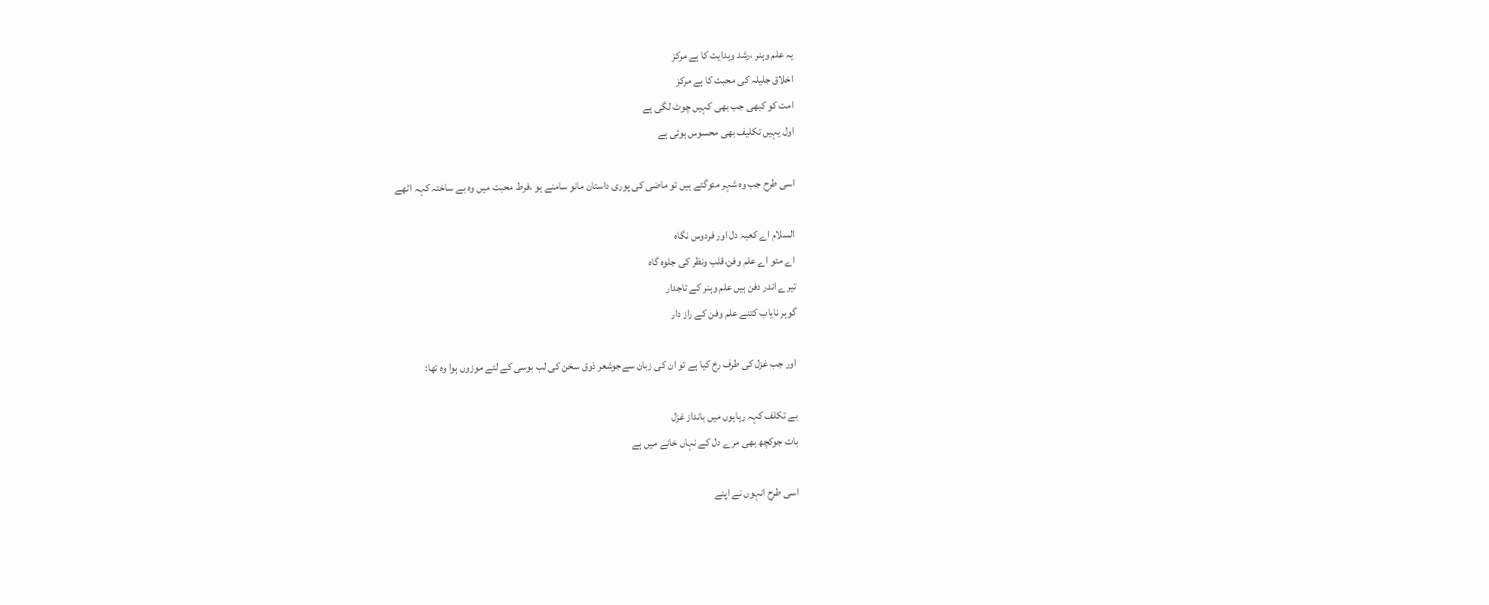یہ علم وہنر ،رشد وہدایت کا ہے مرکز
اخلاق جلیلہ کی محبت کا ہے مرکز
امت کو کبھی جب بھی کہیں چوٹ لگی ہے
اول یہیں تکلیف بھی محسوس ہوئی ہے

اسی طرح جب وہ شہر مئوگئے ہیں تو ماضی کی پوری داستان مانو سامنے ہو ،فرط محبت میں وہ بے ساختہ کہہ اٹھے

السلام اے کعبہ دل اور فردوس نگاہ
اے مئو اے علم وفن،قلب ونظر کی جلوہ گاہ
تیرے اندر دفن ہیں علم وہنر کے تاجدار
گوہر نایاب کتنے علم وفن کے راز دار

اور جب غزل کی طرف رخ کیا ہے تو ان کی زبان سےجوشعر ذوق سخن کی لب بوسی کے لئے موزوں ہوا وہ تھا:

بے تکلف کہہ رہاہوں میں بانداز غزل
بات جوکچھ بھی مرے دل کے نہاں خانے میں ہے

اسی طرح انہوں نے اپنے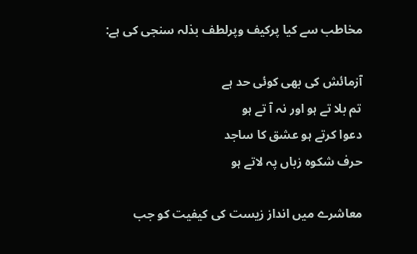مخاطب سے کیا پرکیف وپرلطف بذلہ سنجی کی ہے:

آزمائش کی بھی کوئی حد ہے
تم بلا تے ہو اور نہ آ تے ہو
دعوا کرتے ہو عشق کا ساجد
حرف شکوہ زباں پہ لاتے ہو

معاشرے میں انداز زیست کی کیفیت کو جب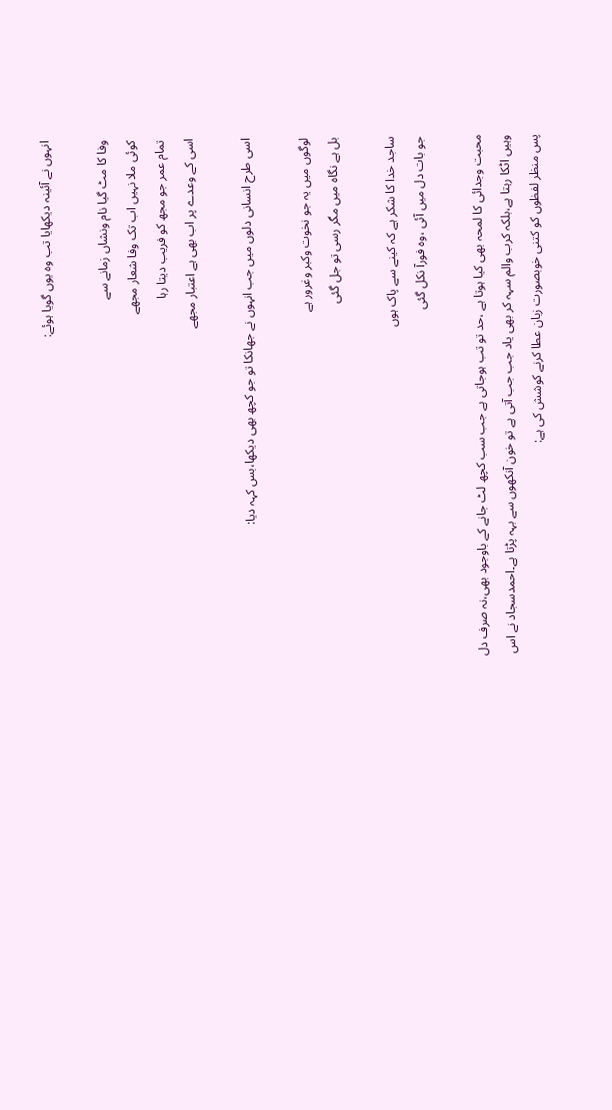انہوں نے آئینہ دیکھایا تب وہ یوں گویا ہوئے:

وفا کا مٹ گیا نام ونشاں زمانے سے
کوئی ملا نہیں اب تک وفا شعار مجھے
تمام عمر جو مجھ کو فریب دیتا رہا
اسی کے وعدے پر اب بھی ہے اعتبار مجھے

اسی طرح انسانی دلوں میں جب انہوں نے جھانکا تو جو کچھ بھی دیکھا،بس کہہ دیا:

لوگوں میں یہ جو نخوت وکبر وغرور ہے
بل ہے نگاہ میں مگر رسی تو جل گئی

ساجد خدا کا شکر ہے کہ کینے سے پاک ہوں
جو بات دل میں آئی ،وہ فورآ نکل گئی

محبت وجدائی کا لمحہ بھی کیا ہوتا ہے ،حد تو تب ہوجاتی ہے جب سب کچھ لٹ جانے کے باوجود بھی،نہ صرف دل وہیں اٹکا رہتا ہے،بلکہ کرب والم سہہ کر بھی یاد جب جب آتی ہے تو خون آنکھوں سے بہہ پڑتا ہے۔احمدسجاد نے اس پس منظر لفظوں کو کتنی خوبصورت زبان عطا کرنے کوشش کی ہے: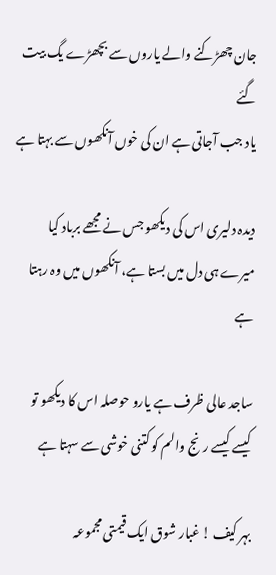جان چھڑکنے والے یاروں سے بچھڑے یگ بیت گئے
یاد جب آجاتی ہے ان کی خوں آنکھوں سے بہتا ہے

دیدہ دلیری اس کی دیکھو جس نے مجھے برباد کیا
میرے ہی دل میں بستا ہے، آنکھوں میں وہ رہتا ہے

ساجد عالی ظرف ہے یارو حوصلہ اس کا دیکھو تو
کیسے کیسے رنج والم کو کتنی خوشی سے سہتا ہے

بہر کیف ! غبار شوق ایک قیمتی مجموعہ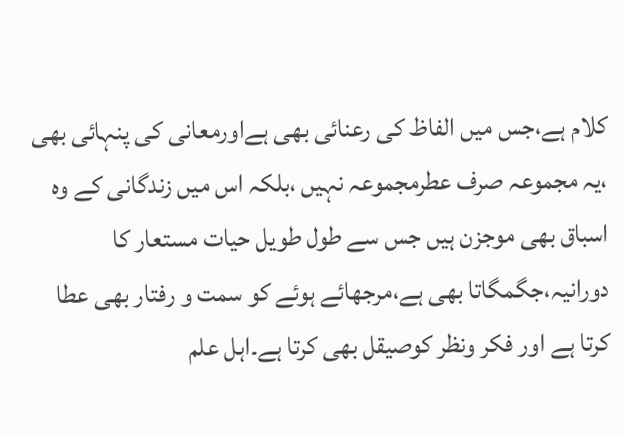کلام ہے،جس میں الفاظ کی رعنائی بھی ہےاورمعانی کی پنہائی بھی ،یہ مجموعہ صرف عطرمجموعہ نہیں ،بلکہ اس میں زندگانی کے وہ اسباق بھی موجزن ہیں جس سے طول طویل حیات مستعار کا دورانیہ،جگمگاتا بھی ہے،مرجھائے ہوئے کو سمت و رفتار بھی عطا کرتا ہے اور فکر ونظر کوصیقل بھی کرتا ہے۔اہل علم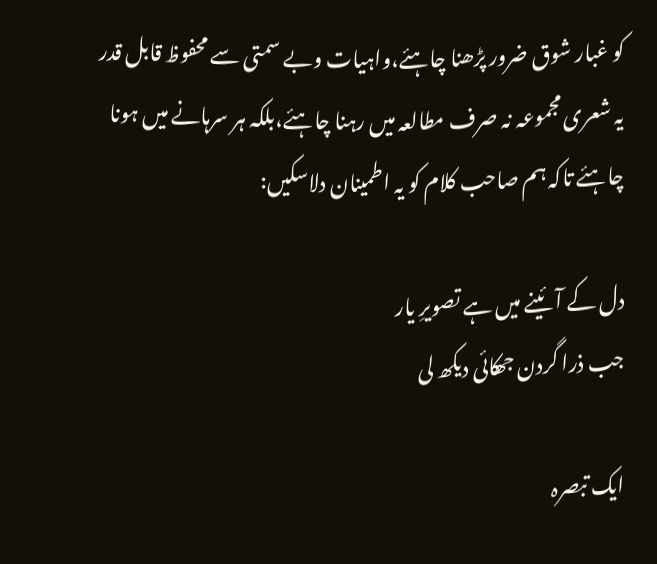کو غبار شوق ضرور پڑھنا چاہئے،واہیات وبے سمتی سے محفوظ قابل قدر یہ شعری مجموعہ نہ صرف مطالعہ میں رہنا چاہئے،بلکہ ہر سرہانے میں ہونا چاہئے تاکہ ہم صاحب کلام کو یہ اطمینان دلاسکیں:

دل کے آئینے میں ہے تصویرِ یار
جب ذرا گردن جھکائی دیکھ لی

ایک تبصرہ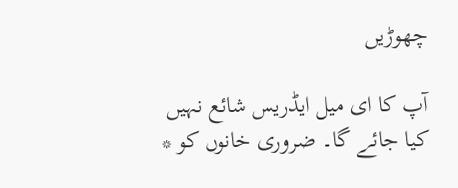چھوڑیں

آپ کا ای میل ایڈریس شائع نہیں کیا جائے گا۔ ضروری خانوں کو *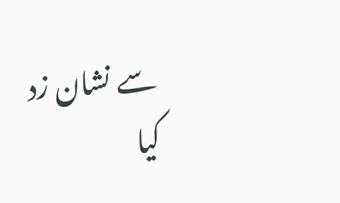سے نشان زد کیا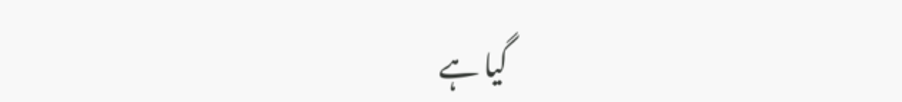گیا ہے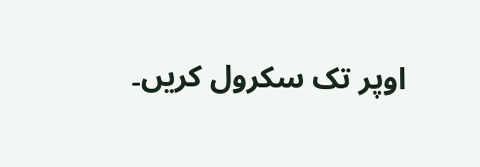اوپر تک سکرول کریں۔